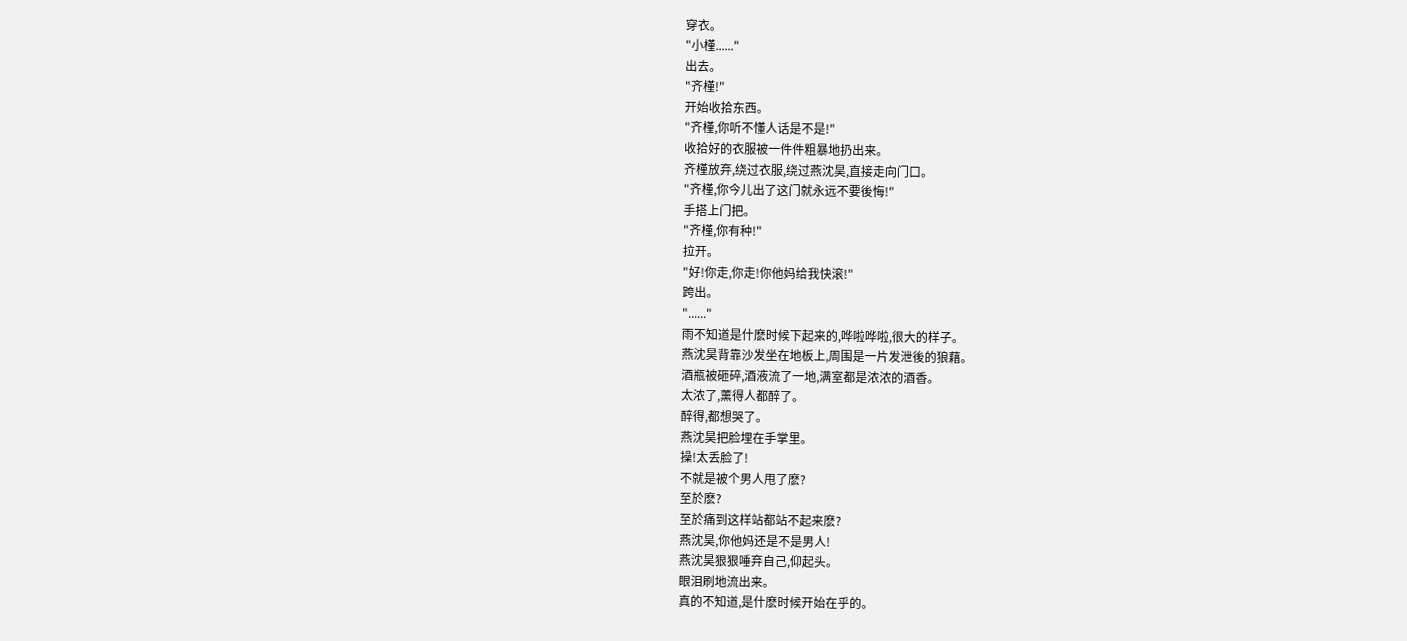穿衣。
"小槿......"
出去。
"齐槿!"
开始收拾东西。
"齐槿,你听不懂人话是不是!"
收拾好的衣服被一件件粗暴地扔出来。
齐槿放弃,绕过衣服,绕过燕沈昊,直接走向门口。
"齐槿,你今儿出了这门就永远不要後悔!"
手搭上门把。
"齐槿,你有种!"
拉开。
"好!你走,你走!你他妈给我快滚!"
跨出。
"......"
雨不知道是什麽时候下起来的,哗啦哗啦,很大的样子。
燕沈昊背靠沙发坐在地板上,周围是一片发泄後的狼藉。
酒瓶被砸碎,酒液流了一地,满室都是浓浓的酒香。
太浓了,薰得人都醉了。
醉得,都想哭了。
燕沈昊把脸埋在手掌里。
操!太丢脸了!
不就是被个男人甩了麽?
至於麽?
至於痛到这样站都站不起来麽?
燕沈昊,你他妈还是不是男人!
燕沈昊狠狠唾弃自己,仰起头。
眼泪刷地流出来。
真的不知道,是什麽时候开始在乎的。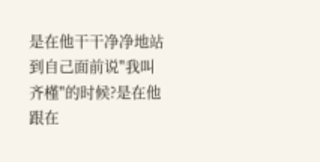是在他干干净净地站到自己面前说"我叫齐槿"的时候?是在他跟在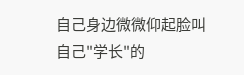自己身边微微仰起脸叫自己"学长"的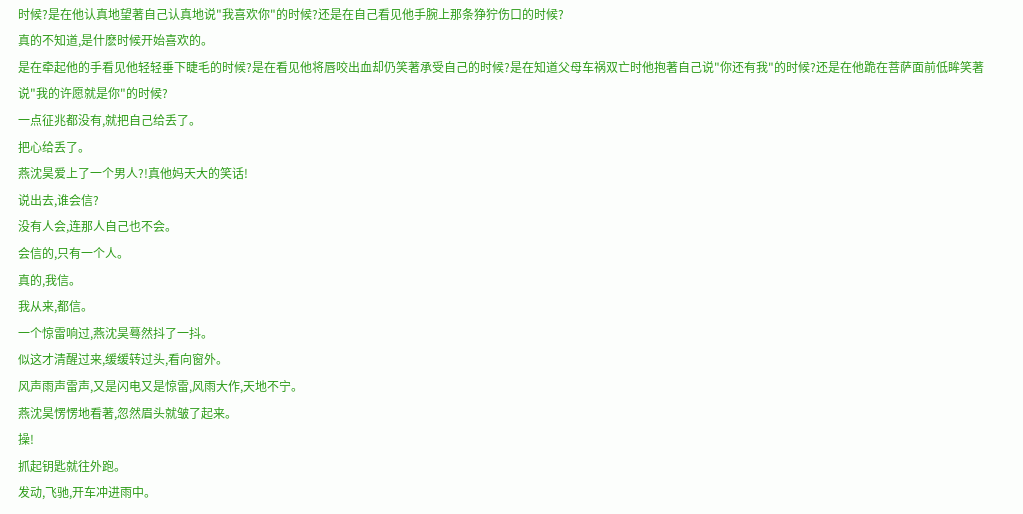时候?是在他认真地望著自己认真地说"我喜欢你"的时候?还是在自己看见他手腕上那条狰狞伤口的时候?
真的不知道,是什麽时候开始喜欢的。
是在牵起他的手看见他轻轻垂下睫毛的时候?是在看见他将唇咬出血却仍笑著承受自己的时候?是在知道父母车祸双亡时他抱著自己说"你还有我"的时候?还是在他跪在菩萨面前低眸笑著说"我的许愿就是你"的时候?
一点征兆都没有,就把自己给丢了。
把心给丢了。
燕沈昊爱上了一个男人?!真他妈天大的笑话!
说出去,谁会信?
没有人会,连那人自己也不会。
会信的,只有一个人。
真的,我信。
我从来,都信。
一个惊雷响过,燕沈昊蓦然抖了一抖。
似这才清醒过来,缓缓转过头,看向窗外。
风声雨声雷声,又是闪电又是惊雷,风雨大作,天地不宁。
燕沈昊愣愣地看著,忽然眉头就皱了起来。
操!
抓起钥匙就往外跑。
发动,飞驰,开车冲进雨中。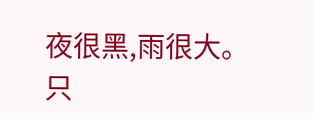夜很黑,雨很大。
只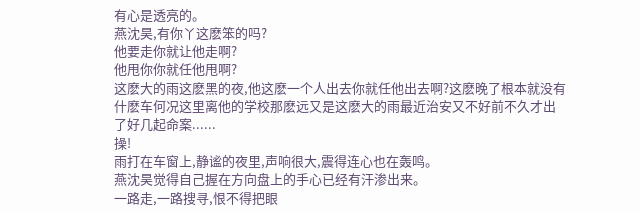有心是透亮的。
燕沈昊,有你丫这麽笨的吗?
他要走你就让他走啊?
他甩你你就任他甩啊?
这麽大的雨这麽黑的夜,他这麽一个人出去你就任他出去啊?这麽晚了根本就没有什麽车何况这里离他的学校那麽远又是这麽大的雨最近治安又不好前不久才出了好几起命案......
操!
雨打在车窗上,静谧的夜里,声响很大,震得连心也在轰鸣。
燕沈昊觉得自己握在方向盘上的手心已经有汗渗出来。
一路走,一路搜寻,恨不得把眼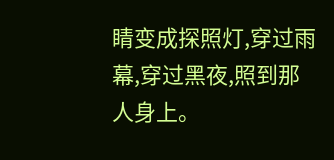睛变成探照灯,穿过雨幕,穿过黑夜,照到那人身上。